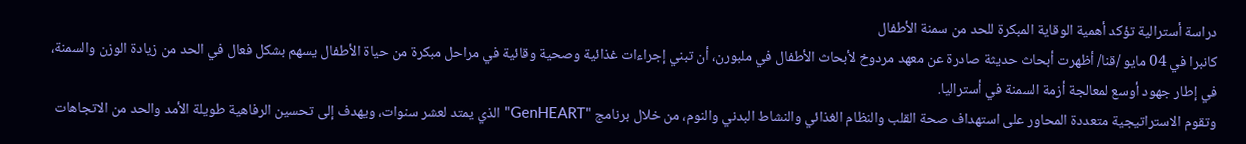دراسة أسترالية تؤكد أهمية الوقاية المبكرة للحد من سمنة الأطفال
كانبرا في 04 مايو /قنا/ أظهرت أبحاث حديثة صادرة عن معهد مردوخ لأبحاث الأطفال في ملبورن، أن تبني إجراءات غذائية وصحية وقائية في مراحل مبكرة من حياة الأطفال يسهم بشكل فعال في الحد من زيادة الوزن والسمنة، في إطار جهود أوسع لمعالجة أزمة السمنة في أستراليا.
وتقوم الاستراتيجية متعددة المحاور على استهداف صحة القلب والنظام الغذائي والنشاط البدني والنوم، من خلال برنامج "GenHEART" الذي يمتد لعشر سنوات، ويهدف إلى تحسين الرفاهية طويلة الأمد والحد من الاتجاهات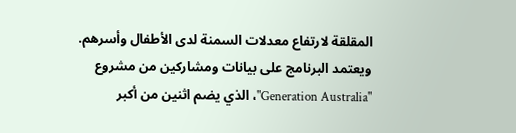المقلقة لارتفاع معدلات السمنة لدى الأطفال وأسرهم.
ويعتمد البرنامج على بيانات ومشاركين من مشروع "Generation Australia"، الذي يضم اثنين من أكبر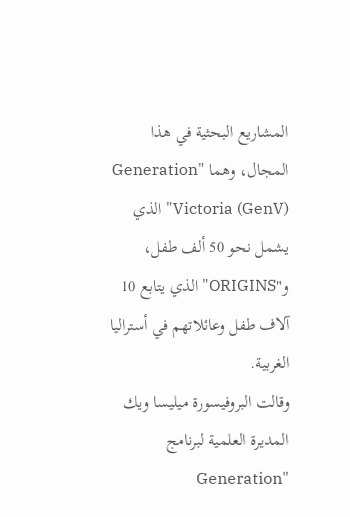المشاريع البحثية في هذا المجال، وهما "Generation Victoria (GenV)" الذي يشمل نحو 50 ألف طفل، و"ORIGINS" الذي يتابع 10 آلاف طفل وعائلاتهم في أستراليا الغربية.
وقالت البروفيسورة ميليسا ويك المديرة العلمية لبرنامج "Generation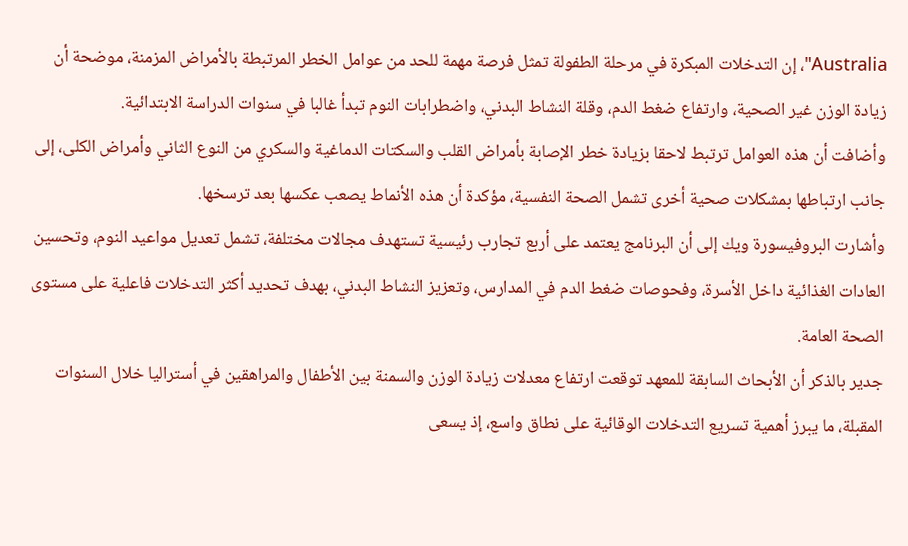Australia"، إن التدخلات المبكرة في مرحلة الطفولة تمثل فرصة مهمة للحد من عوامل الخطر المرتبطة بالأمراض المزمنة، موضحة أن زيادة الوزن غير الصحية، وارتفاع ضغط الدم، وقلة النشاط البدني، واضطرابات النوم تبدأ غالبا في سنوات الدراسة الابتدائية.
وأضافت أن هذه العوامل ترتبط لاحقا بزيادة خطر الإصابة بأمراض القلب والسكتات الدماغية والسكري من النوع الثاني وأمراض الكلى، إلى جانب ارتباطها بمشكلات صحية أخرى تشمل الصحة النفسية، مؤكدة أن هذه الأنماط يصعب عكسها بعد ترسخها.
وأشارت البروفيسورة ويك إلى أن البرنامج يعتمد على أربع تجارب رئيسية تستهدف مجالات مختلفة، تشمل تعديل مواعيد النوم، وتحسين العادات الغذائية داخل الأسرة، وفحوصات ضغط الدم في المدارس، وتعزيز النشاط البدني، بهدف تحديد أكثر التدخلات فاعلية على مستوى الصحة العامة.
جدير بالذكر أن الأبحاث السابقة للمعهد توقعت ارتفاع معدلات زيادة الوزن والسمنة بين الأطفال والمراهقين في أستراليا خلال السنوات المقبلة، ما يبرز أهمية تسريع التدخلات الوقائية على نطاق واسع، إذ يسعى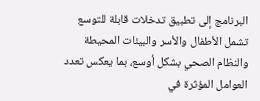البرنامج إلى تطبيق تدخلات قابلة للتوسع تشمل الأطفال والأسر والبيئات المحيطة والنظام الصحي بشكل أوسع، بما يعكس تعدد العوامل المؤثرة في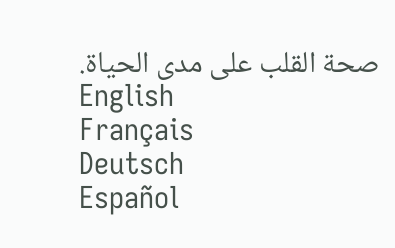صحة القلب على مدى الحياة.
English
Français
Deutsch
Español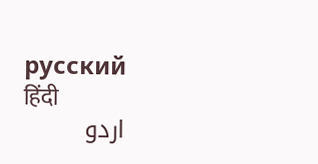русский
हिंदी
اردو